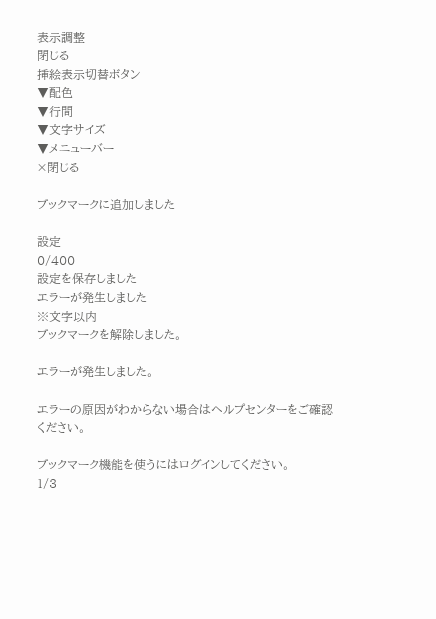表示調整
閉じる
挿絵表示切替ボタン
▼配色
▼行間
▼文字サイズ
▼メニューバー
×閉じる

ブックマークに追加しました

設定
0/400
設定を保存しました
エラーが発生しました
※文字以内
ブックマークを解除しました。

エラーが発生しました。

エラーの原因がわからない場合はヘルプセンターをご確認ください。

ブックマーク機能を使うにはログインしてください。
1/3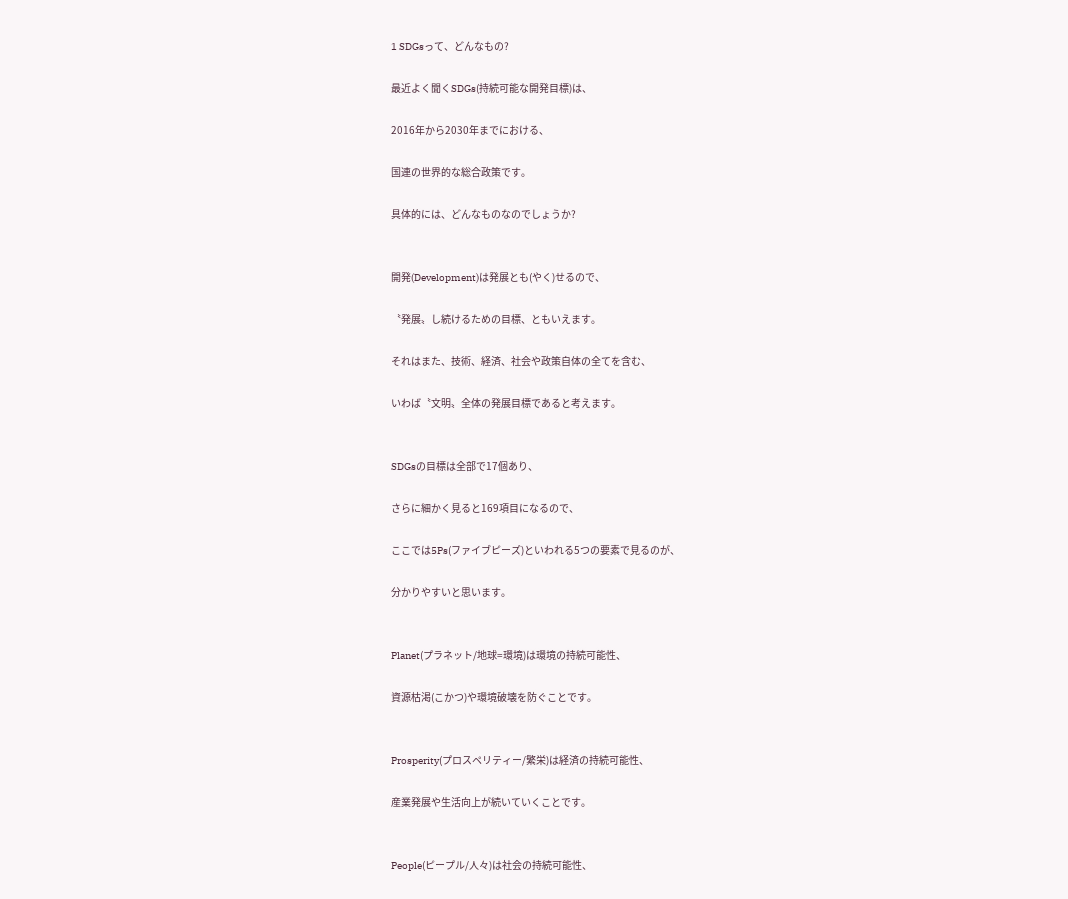1 SDGsって、どんなもの?

最近よく聞くSDGs(持続可能な開発目標)は、

2016年から2030年までにおける、

国連の世界的な総合政策です。

具体的には、どんなものなのでしょうか?


開発(Development)は発展とも(やく)せるので、

〝発展〟し続けるための目標、ともいえます。

それはまた、技術、経済、社会や政策自体の全てを含む、

いわば〝文明〟全体の発展目標であると考えます。


SDGsの目標は全部で17個あり、

さらに細かく見ると169項目になるので、

ここでは5Ps(ファイブピーズ)といわれる5つの要素で見るのが、

分かりやすいと思います。


Planet(プラネット/地球=環境)は環境の持続可能性、

資源枯渇(こかつ)や環境破壊を防ぐことです。


Prosperity(プロスペリティー/繁栄)は経済の持続可能性、

産業発展や生活向上が続いていくことです。


People(ピープル/人々)は社会の持続可能性、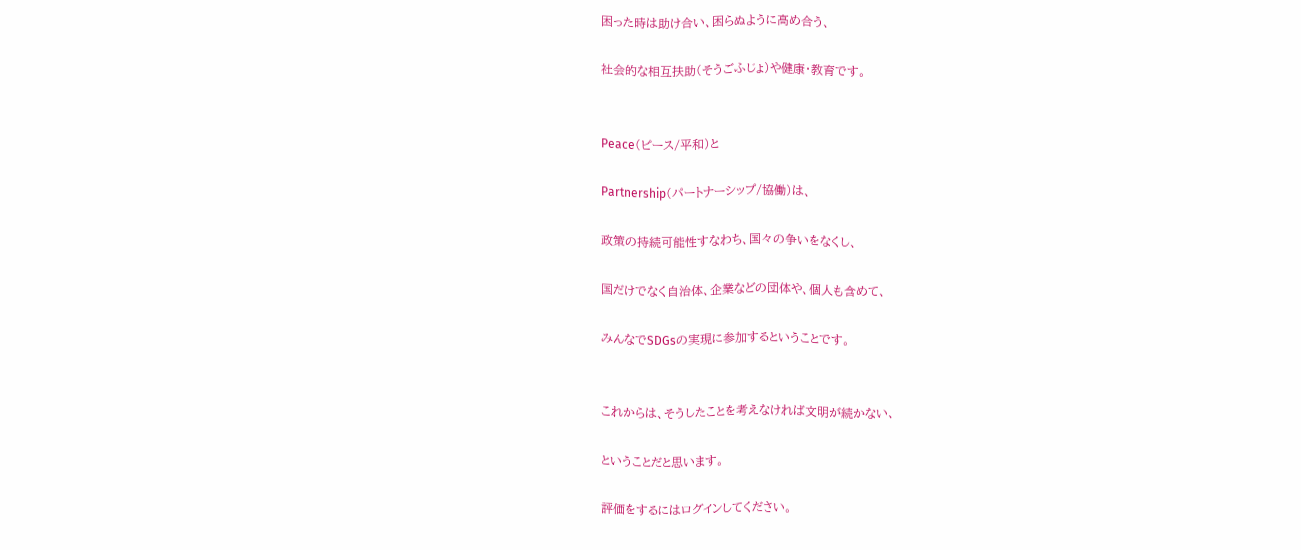困った時は助け合い、困らぬように高め合う、

社会的な相互扶助(そうごふじょ)や健康・教育です。


Peace(ピース/平和)と

Partnership(パートナーシップ/協働)は、

政策の持続可能性すなわち、国々の争いをなくし、

国だけでなく自治体、企業などの団体や、個人も含めて、

みんなでSDGsの実現に参加するということです。


これからは、そうしたことを考えなければ文明が続かない、

ということだと思います。

評価をするにはログインしてください。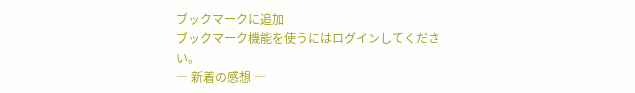ブックマークに追加
ブックマーク機能を使うにはログインしてください。
― 新着の感想 ―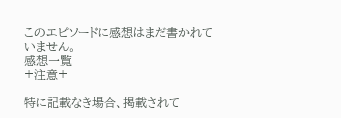このエピソードに感想はまだ書かれていません。
感想一覧
+注意+

特に記載なき場合、掲載されて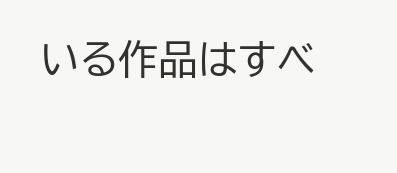いる作品はすべ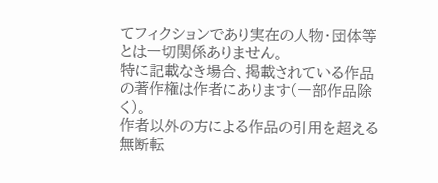てフィクションであり実在の人物・団体等とは一切関係ありません。
特に記載なき場合、掲載されている作品の著作権は作者にあります(一部作品除く)。
作者以外の方による作品の引用を超える無断転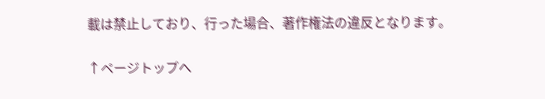載は禁止しており、行った場合、著作権法の違反となります。

↑ページトップへ